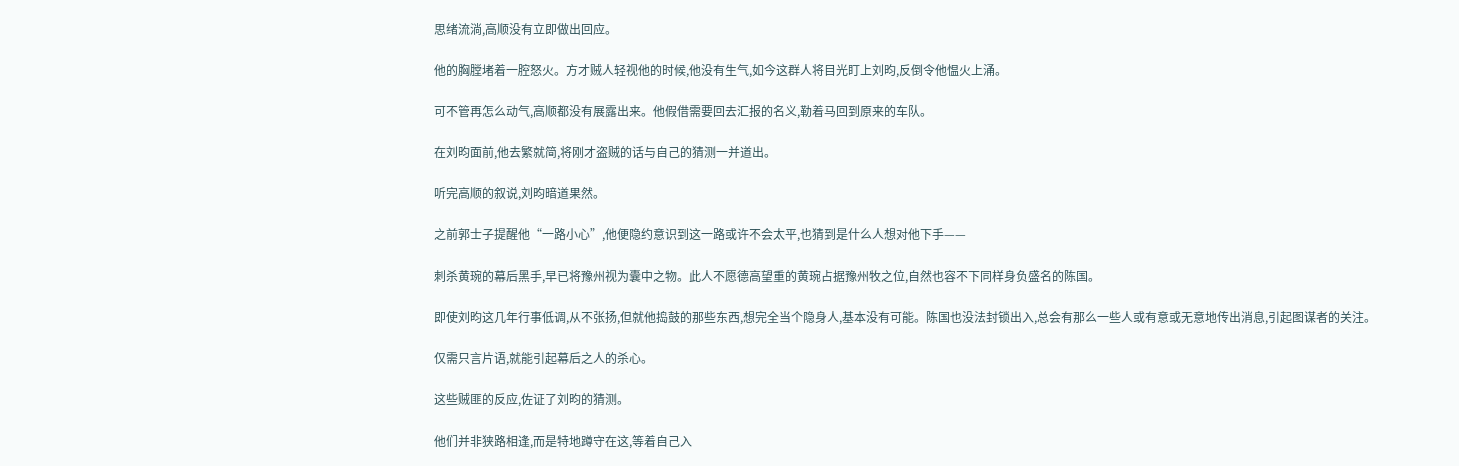思绪流淌,高顺没有立即做出回应。

他的胸膛堵着一腔怒火。方才贼人轻视他的时候,他没有生气,如今这群人将目光盯上刘昀,反倒令他愠火上涌。

可不管再怎么动气,高顺都没有展露出来。他假借需要回去汇报的名义,勒着马回到原来的车队。

在刘昀面前,他去繁就简,将刚才盗贼的话与自己的猜测一并道出。

听完高顺的叙说,刘昀暗道果然。

之前郭士子提醒他“一路小心”,他便隐约意识到这一路或许不会太平,也猜到是什么人想对他下手——

刺杀黄琬的幕后黑手,早已将豫州视为囊中之物。此人不愿德高望重的黄琬占据豫州牧之位,自然也容不下同样身负盛名的陈国。

即使刘昀这几年行事低调,从不张扬,但就他捣鼓的那些东西,想完全当个隐身人,基本没有可能。陈国也没法封锁出入,总会有那么一些人或有意或无意地传出消息,引起图谋者的关注。

仅需只言片语,就能引起幕后之人的杀心。

这些贼匪的反应,佐证了刘昀的猜测。

他们并非狭路相逢,而是特地蹲守在这,等着自己入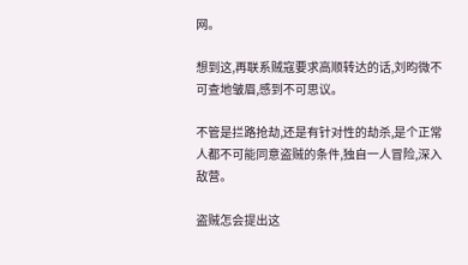网。

想到这,再联系贼寇要求高顺转达的话,刘昀微不可查地皱眉,感到不可思议。

不管是拦路抢劫,还是有针对性的劫杀,是个正常人都不可能同意盗贼的条件,独自一人冒险,深入敌营。

盗贼怎会提出这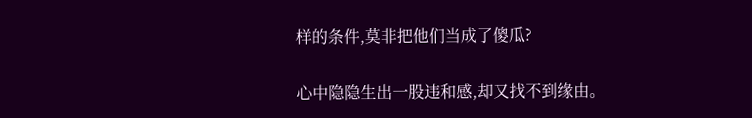样的条件,莫非把他们当成了傻瓜?

心中隐隐生出一股违和感,却又找不到缘由。